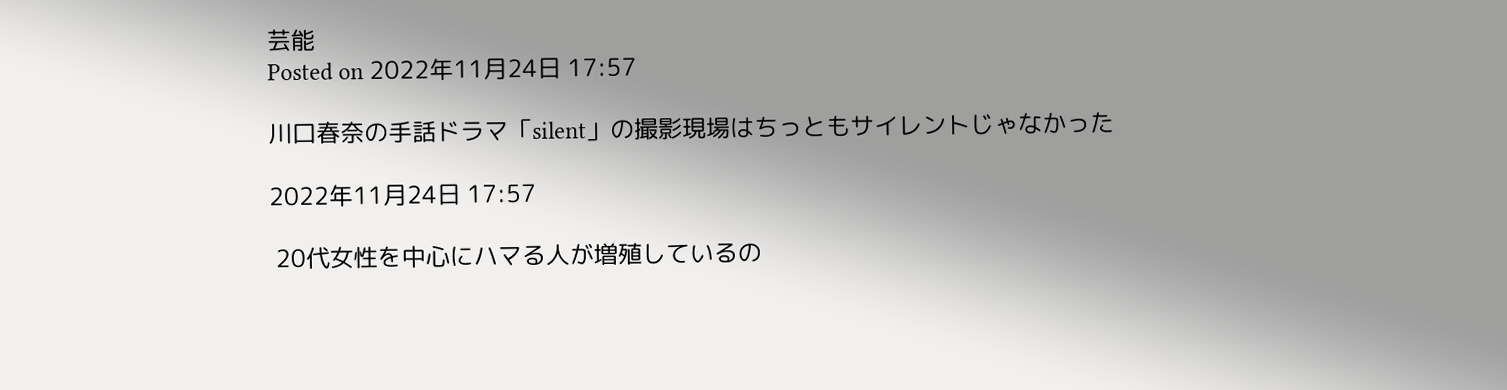芸能
Posted on 2022年11月24日 17:57

川口春奈の手話ドラマ「silent」の撮影現場はちっともサイレントじゃなかった

2022年11月24日 17:57

 20代女性を中心にハマる人が増殖しているの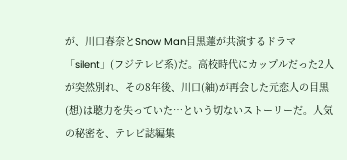が、川口春奈とSnow Man目黒蓮が共演するドラマ「silent」(フジテレビ系)だ。高校時代にカップルだった2人が突然別れ、その8年後、川口(紬)が再会した元恋人の目黒(想)は聴力を失っていた…という切ないストーリーだ。人気の秘密を、テレビ誌編集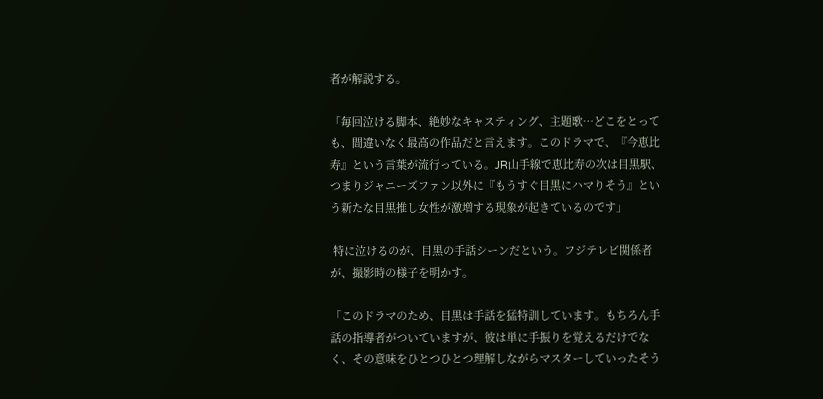者が解説する。

「毎回泣ける脚本、絶妙なキャスティング、主題歌…どこをとっても、間違いなく最高の作品だと言えます。このドラマで、『今恵比寿』という言葉が流行っている。JR山手線で恵比寿の次は目黒駅、つまりジャニーズファン以外に『もうすぐ目黒にハマりそう』という新たな目黒推し女性が激増する現象が起きているのです」

 特に泣けるのが、目黒の手話シーンだという。フジテレビ関係者が、撮影時の様子を明かす。

「このドラマのため、目黒は手話を猛特訓しています。もちろん手話の指導者がついていますが、彼は単に手振りを覚えるだけでなく、その意味をひとつひとつ理解しながらマスターしていったそう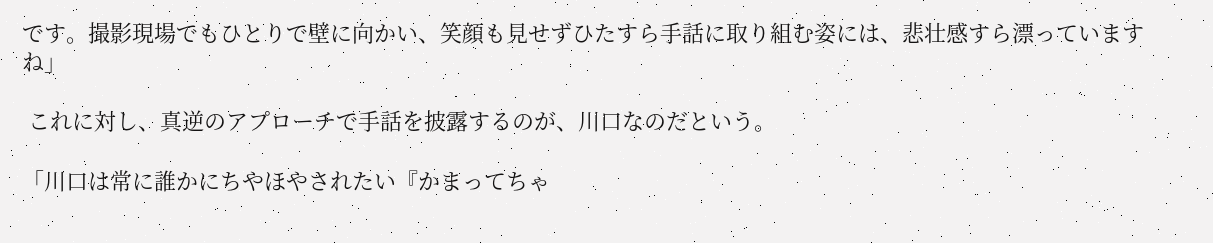です。撮影現場でもひとりで壁に向かい、笑顔も見せずひたすら手話に取り組む姿には、悲壮感すら漂っていますね」

 これに対し、真逆のアプローチで手話を披露するのが、川口なのだという。

「川口は常に誰かにちやほやされたい『かまってちゃ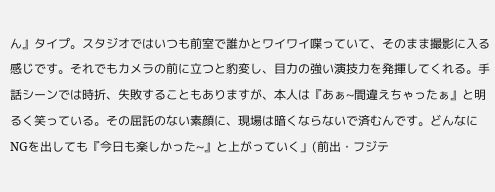ん』タイプ。スタジオではいつも前室で誰かとワイワイ喋っていて、そのまま撮影に入る感じです。それでもカメラの前に立つと豹変し、目力の強い演技力を発揮してくれる。手話シーンでは時折、失敗することもありますが、本人は『あぁ~間違えちゃったぁ』と明るく笑っている。その屈託のない素顔に、現場は暗くならないで済むんです。どんなにNGを出しても『今日も楽しかった~』と上がっていく」(前出・フジテ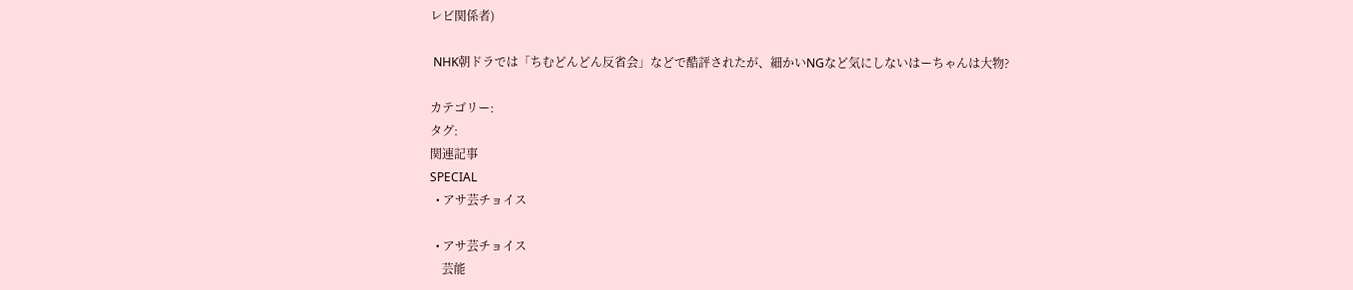レビ関係者)

 NHK朝ドラでは「ちむどんどん反省会」などで酷評されたが、細かいNGなど気にしないはーちゃんは大物?

カテゴリー:
タグ:
関連記事
SPECIAL
  • アサ芸チョイス

  • アサ芸チョイス
    芸能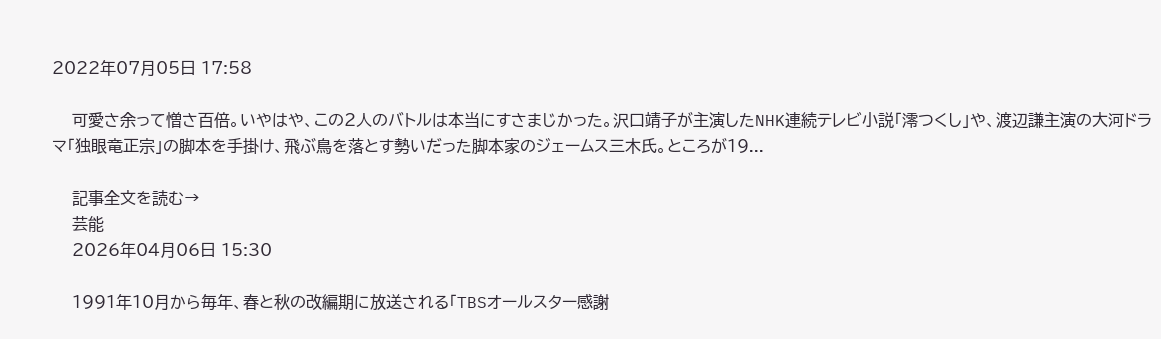2022年07月05日 17:58

    可愛さ余って憎さ百倍。いやはや、この2人のバトルは本当にすさまじかった。沢口靖子が主演したNHK連続テレビ小説「澪つくし」や、渡辺謙主演の大河ドラマ「独眼竜正宗」の脚本を手掛け、飛ぶ鳥を落とす勢いだった脚本家のジェームス三木氏。ところが19...

    記事全文を読む→
    芸能
    2026年04月06日 15:30

    1991年10月から毎年、春と秋の改編期に放送される「TBSオールスター感謝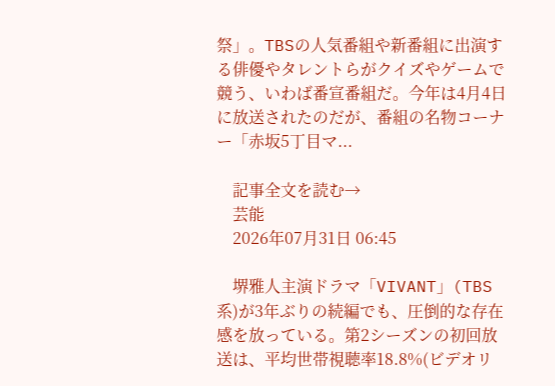祭」。TBSの人気番組や新番組に出演する俳優やタレントらがクイズやゲームで競う、いわば番宣番組だ。今年は4月4日に放送されたのだが、番組の名物コーナー「赤坂5丁目マ...

    記事全文を読む→
    芸能
    2026年07月31日 06:45

    堺雅人主演ドラマ「VIVANT」(TBS系)が3年ぶりの続編でも、圧倒的な存在感を放っている。第2シーズンの初回放送は、平均世帯視聴率18.8%(ビデオリ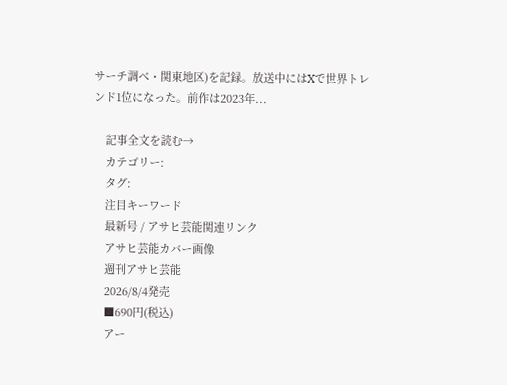サーチ調べ・関東地区)を記録。放送中にはXで世界トレンド1位になった。前作は2023年...

    記事全文を読む→
    カテゴリー:
    タグ:
    注目キーワード
    最新号 / アサヒ芸能関連リンク
    アサヒ芸能カバー画像
    週刊アサヒ芸能
    2026/8/4発売
    ■690円(税込)
    アー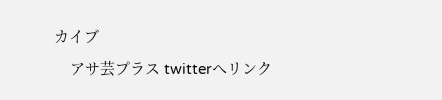カイブ
    アサ芸プラス twitterへリンク